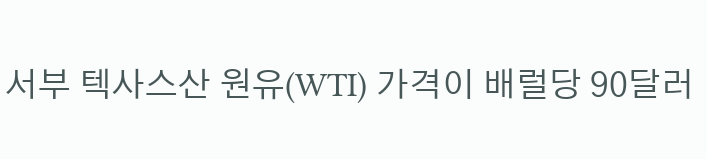서부 텍사스산 원유(WTI) 가격이 배럴당 90달러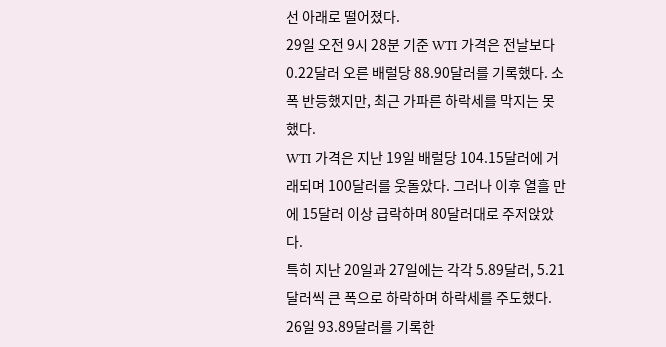선 아래로 떨어졌다.
29일 오전 9시 28분 기준 WTI 가격은 전날보다 0.22달러 오른 배럴당 88.90달러를 기록했다. 소폭 반등했지만, 최근 가파른 하락세를 막지는 못했다.
WTI 가격은 지난 19일 배럴당 104.15달러에 거래되며 100달러를 웃돌았다. 그러나 이후 열흘 만에 15달러 이상 급락하며 80달러대로 주저앉았다.
특히 지난 20일과 27일에는 각각 5.89달러, 5.21달러씩 큰 폭으로 하락하며 하락세를 주도했다. 26일 93.89달러를 기록한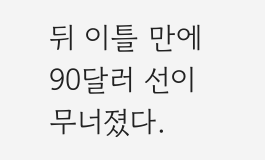뒤 이틀 만에 90달러 선이 무너졌다.